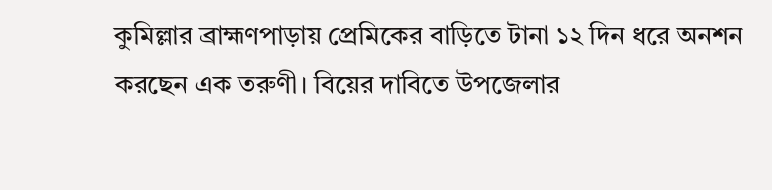কুমিল্লার ব্রাহ্মণপাড়ায় প্রেমিকের বাড়িতে টানা ১২ দিন ধরে অনশন করছেন এক তরুণী। বিয়ের দাবিতে উপজেলার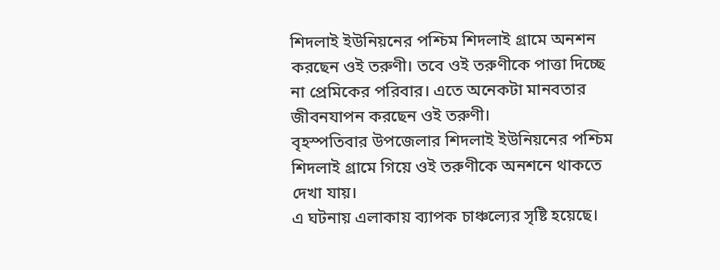শিদলাই ইউনিয়নের পশ্চিম শিদলাই গ্রামে অনশন করছেন ওই তরুণী। তবে ওই তরুণীকে পাত্তা দিচ্ছে না প্রেমিকের পরিবার। এতে অনেকটা মানবতার জীবনযাপন করছেন ওই তরুণী।
বৃহস্পতিবার উপজেলার শিদলাই ইউনিয়নের পশ্চিম শিদলাই গ্রামে গিয়ে ওই তরুণীকে অনশনে থাকতে দেখা যায়।
এ ঘটনায় এলাকায় ব্যাপক চাঞ্চল্যের সৃষ্টি হয়েছে।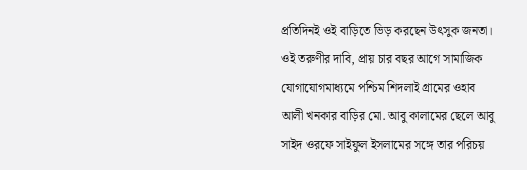প্রতিদিনই ওই বাড়িতে ভিড় করছেন উৎসুক জনতা।
ওই তরুণীর দাবি, প্রায় চার বছর আগে সামাজিক যোগাযোগমাধ্যমে পশ্চিম শিদলাই গ্রামের ওহাব আলী খনকার বাড়ির মো. আবু কালামের ছেলে আবু সাইদ ওরফে সাইফুল ইসলামের সঙ্গে তার পরিচয়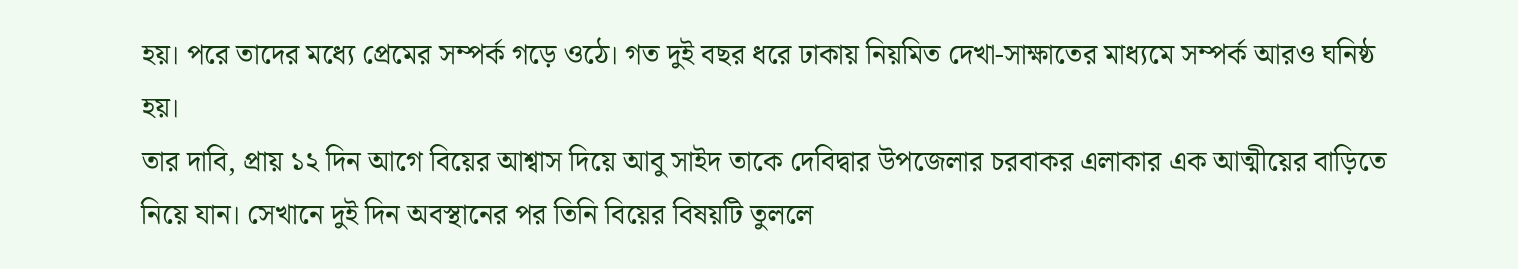হয়। পরে তাদের মধ্যে প্রেমের সম্পর্ক গড়ে ওঠে। গত দুই বছর ধরে ঢাকায় নিয়মিত দেখা-সাক্ষাতের মাধ্যমে সম্পর্ক আরও ঘনিষ্ঠ হয়।
তার দাবি, প্রায় ১২ দিন আগে বিয়ের আশ্বাস দিয়ে আবু সাইদ তাকে দেবিদ্বার উপজেলার চরবাকর এলাকার এক আত্মীয়ের বাড়িতে নিয়ে যান। সেখানে দুই দিন অবস্থানের পর তিনি বিয়ের বিষয়টি তুললে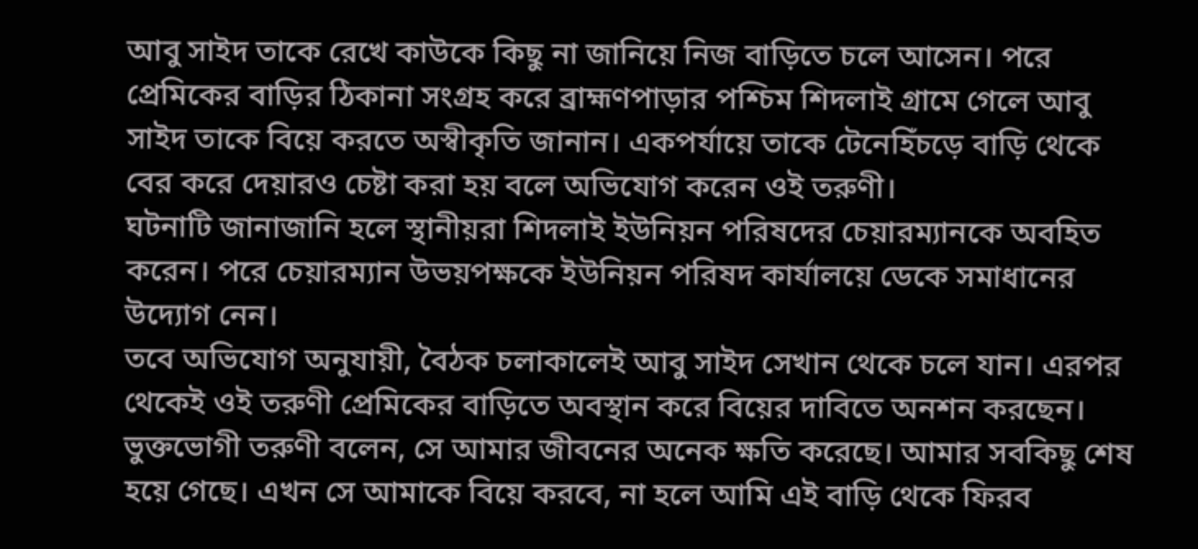আবু সাইদ তাকে রেখে কাউকে কিছু না জানিয়ে নিজ বাড়িতে চলে আসেন। পরে প্রেমিকের বাড়ির ঠিকানা সংগ্রহ করে ব্রাহ্মণপাড়ার পশ্চিম শিদলাই গ্রামে গেলে আবু সাইদ তাকে বিয়ে করতে অস্বীকৃতি জানান। একপর্যায়ে তাকে টেনেহিঁচড়ে বাড়ি থেকে বের করে দেয়ারও চেষ্টা করা হয় বলে অভিযোগ করেন ওই তরুণী।
ঘটনাটি জানাজানি হলে স্থানীয়রা শিদলাই ইউনিয়ন পরিষদের চেয়ারম্যানকে অবহিত করেন। পরে চেয়ারম্যান উভয়পক্ষকে ইউনিয়ন পরিষদ কার্যালয়ে ডেকে সমাধানের উদ্যোগ নেন।
তবে অভিযোগ অনুযায়ী, বৈঠক চলাকালেই আবু সাইদ সেখান থেকে চলে যান। এরপর থেকেই ওই তরুণী প্রেমিকের বাড়িতে অবস্থান করে বিয়ের দাবিতে অনশন করছেন।
ভুক্তভোগী তরুণী বলেন, সে আমার জীবনের অনেক ক্ষতি করেছে। আমার সবকিছু শেষ হয়ে গেছে। এখন সে আমাকে বিয়ে করবে, না হলে আমি এই বাড়ি থেকে ফিরব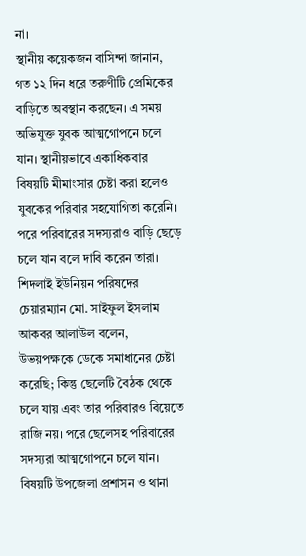না।
স্থানীয় কয়েকজন বাসিন্দা জানান, গত ১২ দিন ধরে তরুণীটি প্রেমিকের বাড়িতে অবস্থান করছেন। এ সময় অভিযুক্ত যুবক আত্মগোপনে চলে যান। স্থানীয়ভাবে একাধিকবার বিষয়টি মীমাংসার চেষ্টা করা হলেও যুবকের পরিবার সহযোগিতা করেনি। পরে পরিবারের সদস্যরাও বাড়ি ছেড়ে চলে যান বলে দাবি করেন তারা।
শিদলাই ইউনিয়ন পরিষদের চেয়ারম্যান মো. সাইফুল ইসলাম আকবর আলাউল বলেন, উভয়পক্ষকে ডেকে সমাধানের চেষ্টা করেছি; কিন্তু ছেলেটি বৈঠক থেকে চলে যায় এবং তার পরিবারও বিয়েতে রাজি নয়। পরে ছেলেসহ পরিবারের সদস্যরা আত্মগোপনে চলে যান। বিষয়টি উপজেলা প্রশাসন ও থানা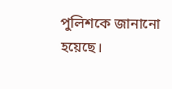পুলিশকে জানানো হয়েছে।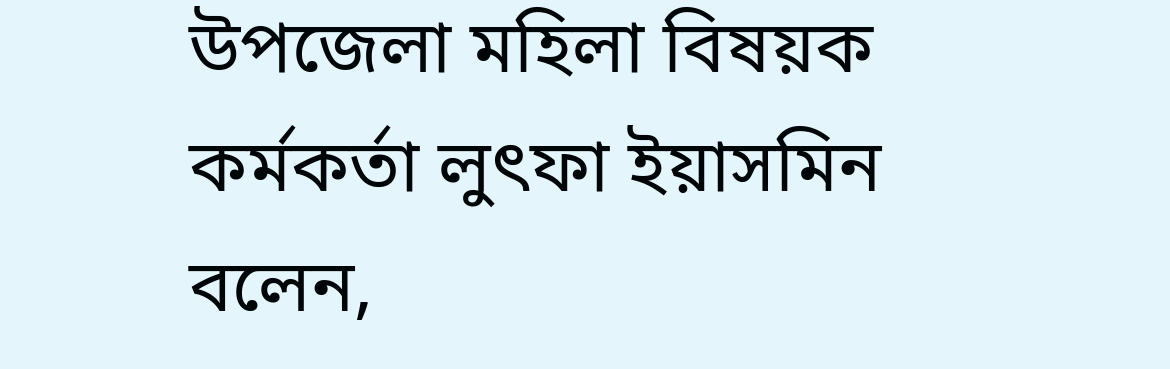উপজেলা মহিলা বিষয়ক কর্মকর্তা লুৎফা ইয়াসমিন বলেন,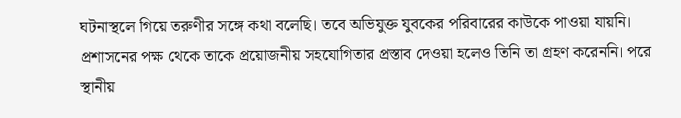ঘটনাস্থলে গিয়ে তরুণীর সঙ্গে কথা বলেছি। তবে অভিযুক্ত যুবকের পরিবারের কাউকে পাওয়া যায়নি। প্রশাসনের পক্ষ থেকে তাকে প্রয়োজনীয় সহযোগিতার প্রস্তাব দেওয়া হলেও তিনি তা গ্রহণ করেননি। পরে স্থানীয়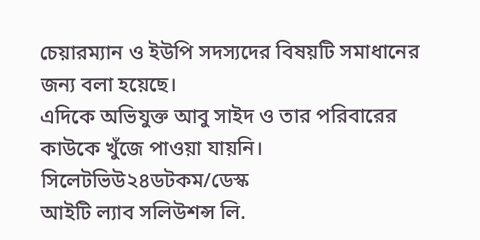চেয়ারম্যান ও ইউপি সদস্যদের বিষয়টি সমাধানের জন্য বলা হয়েছে।
এদিকে অভিযুক্ত আবু সাইদ ও তার পরিবারের কাউকে খুঁজে পাওয়া যায়নি।
সিলেটভিউ২৪ডটকম/ডেস্ক
আইটি ল্যাব সলিউশন্স লি.